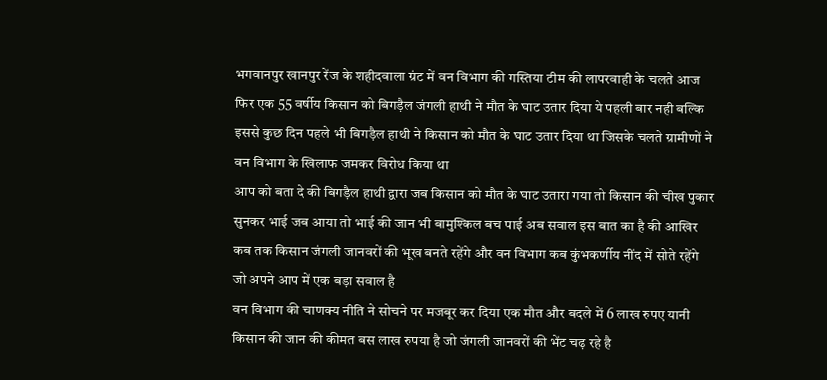भगवानपुर खानपुर रेंज के शहीदवाला ग्रंट में वन विभाग की गस्तिया टीम की लापरवाही के चलते आज फिर एक 55 वर्षीय किसान को बिगड़ैल जंगली हाथी ने मौत के घाट उतार दिया ये पहली बार नही बल्कि इससे कुछ दिन पहले भी बिगड़ैल हाथी ने किसान को मौत के घाट उतार दिया था जिसके चलते ग्रामीणों ने वन विभाग के खिलाफ जमकर विरोध किया था
आप को बता दे की बिगड़ैल हाथी द्वारा जब किसान को मौत के घाट उतारा गया तो किसान की चीख पुकार सुनकर भाई जब आया तो भाई की जान भी बामुश्किल बच पाई अब सवाल इस बात का है की आखिर कब तक किसान जंगली जानवरों की भूख बनते रहेंगे और वन विभाग कब कुंभकर्णीय नींद में सोते रहेंगे जो अपने आप में एक बड़ा सवाल है
वन विभाग की चाणक्य नीति ने सोचने पर मजबूर कर दिया एक मौत और बदले में 6 लाख रुपए यानी किसान की जान की कीमत बस लाख रुपया है जो जंगली जानवरों की भेंट चढ़ रहे है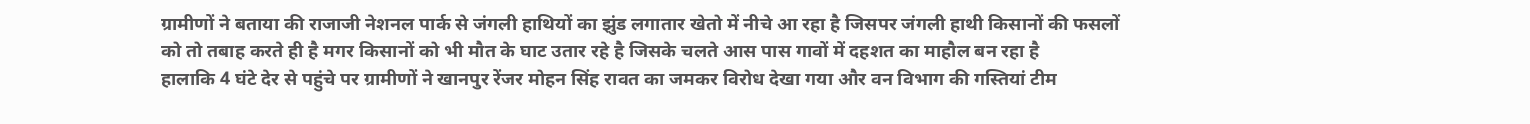ग्रामीणों ने बताया की राजाजी नेशनल पार्क से जंगली हाथियों का झुंड लगातार खेतो में नीचे आ रहा है जिसपर जंगली हाथी किसानों की फसलों को तो तबाह करते ही है मगर किसानों को भी मौत के घाट उतार रहे है जिसके चलते आस पास गावों में दहशत का माहौल बन रहा है
हालाकि 4 घंटे देर से पहुंचे पर ग्रामीणों ने खानपुर रेंजर मोहन सिंह रावत का जमकर विरोध देखा गया और वन विभाग की गस्तियां टीम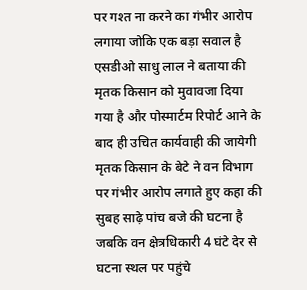पर गश्त ना करने का गंभीर आरोप लगाया जोकि एक बड़ा सवाल है
एसडीओ साधु लाल ने बताया की मृतक किसान को मुवावजा दिया गया है और पोस्मार्टम रिपोर्ट आने के बाद ही उचित कार्यवाही की जायेगी
मृतक किसान के बेटे ने वन विभाग पर गंभीर आरोप लगाते हुए कहा की सुबह साढ़े पांच बजे की घटना है जबकि वन क्षेत्रधिकारी 4 घंटे देर से घटना स्थल पर पहुंचे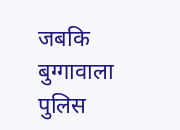जबकि बुग्गावाला पुलिस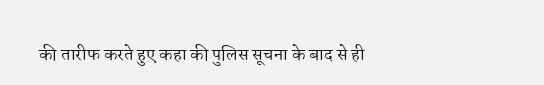की तारीफ करते हुए कहा की पुलिस सूचना के बाद से ही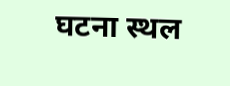घटना स्थल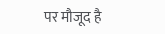पर मौजूद है